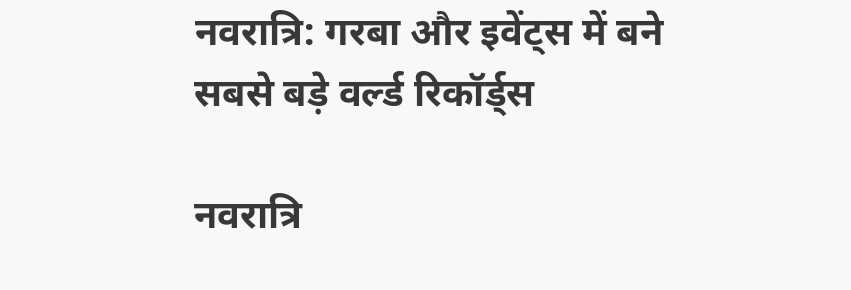नवरात्रि: गरबा और इवेंट्स में बने सबसे बड़े वर्ल्ड रिकॉर्ड्स

नवरात्रि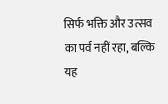सिर्फ भक्ति और उत्सव का पर्व नहीं रहा, बल्कि यह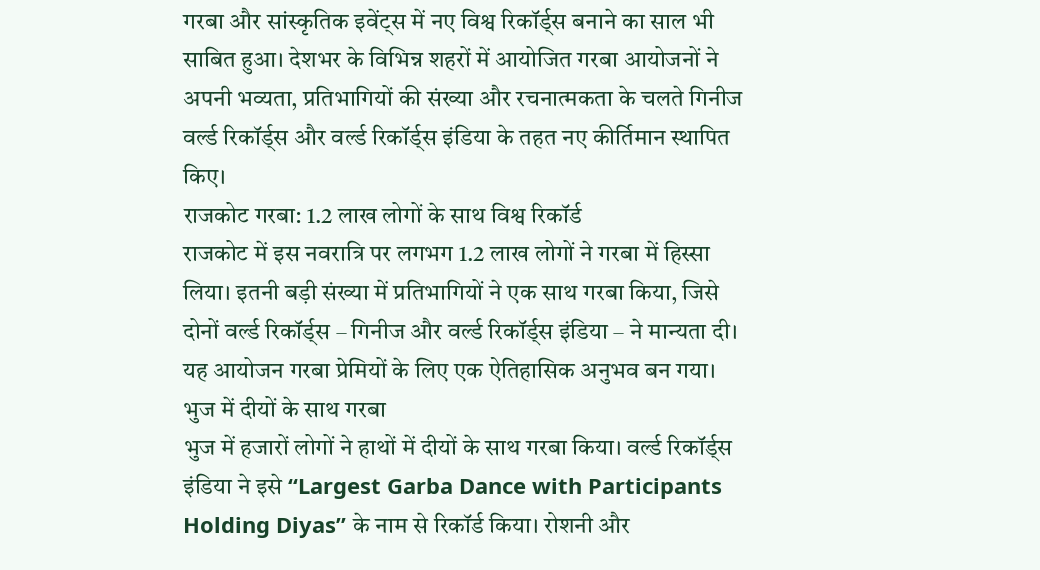गरबा और सांस्कृतिक इवेंट्स में नए विश्व रिकॉर्ड्स बनाने का साल भी साबित हुआ। देशभर के विभिन्न शहरों में आयोजित गरबा आयोजनों ने अपनी भव्यता, प्रतिभागियों की संख्या और रचनात्मकता के चलते गिनीज वर्ल्ड रिकॉर्ड्स और वर्ल्ड रिकॉर्ड्स इंडिया के तहत नए कीर्तिमान स्थापित किए।
राजकोट गरबा: 1.2 लाख लोगों के साथ विश्व रिकॉर्ड
राजकोट में इस नवरात्रि पर लगभग 1.2 लाख लोगों ने गरबा में हिस्सा लिया। इतनी बड़ी संख्या में प्रतिभागियों ने एक साथ गरबा किया, जिसे दोनों वर्ल्ड रिकॉर्ड्स – गिनीज और वर्ल्ड रिकॉर्ड्स इंडिया – ने मान्यता दी। यह आयोजन गरबा प्रेमियों के लिए एक ऐतिहासिक अनुभव बन गया।
भुज में दीयों के साथ गरबा
भुज में हजारों लोगों ने हाथों में दीयों के साथ गरबा किया। वर्ल्ड रिकॉर्ड्स इंडिया ने इसे “Largest Garba Dance with Participants Holding Diyas” के नाम से रिकॉर्ड किया। रोशनी और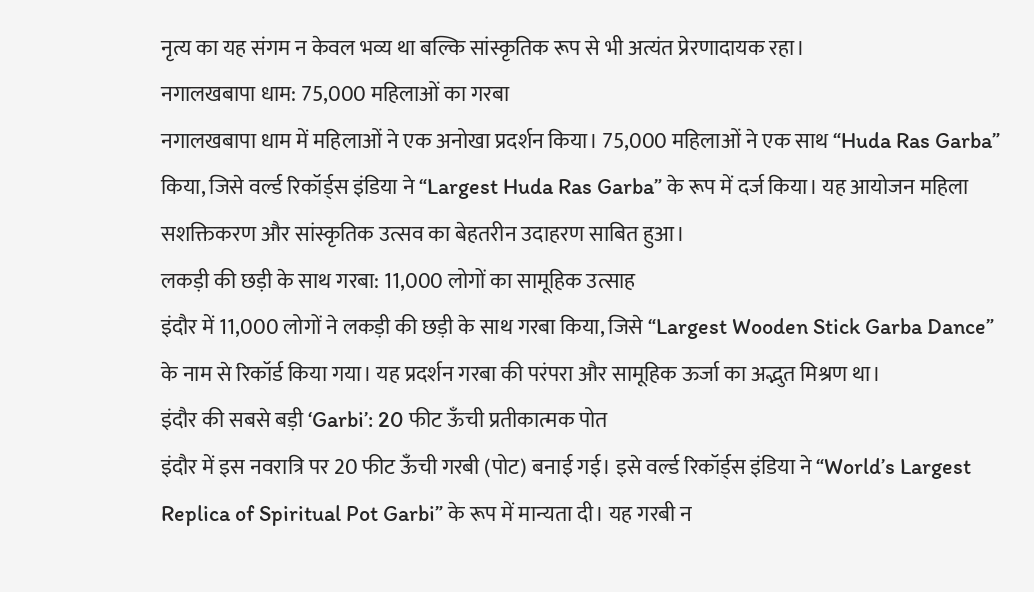नृत्य का यह संगम न केवल भव्य था बल्कि सांस्कृतिक रूप से भी अत्यंत प्रेरणादायक रहा।
नगालखबापा धाम: 75,000 महिलाओं का गरबा
नगालखबापा धाम में महिलाओं ने एक अनोखा प्रदर्शन किया। 75,000 महिलाओं ने एक साथ “Huda Ras Garba” किया, जिसे वर्ल्ड रिकॉर्ड्स इंडिया ने “Largest Huda Ras Garba” के रूप में दर्ज किया। यह आयोजन महिला सशक्तिकरण और सांस्कृतिक उत्सव का बेहतरीन उदाहरण साबित हुआ।
लकड़ी की छड़ी के साथ गरबा: 11,000 लोगों का सामूहिक उत्साह
इंदौर में 11,000 लोगों ने लकड़ी की छड़ी के साथ गरबा किया, जिसे “Largest Wooden Stick Garba Dance” के नाम से रिकॉर्ड किया गया। यह प्रदर्शन गरबा की परंपरा और सामूहिक ऊर्जा का अद्भुत मिश्रण था।
इंदौर की सबसे बड़ी ‘Garbi’: 20 फीट ऊँची प्रतीकात्मक पोत
इंदौर में इस नवरात्रि पर 20 फीट ऊँची गरबी (पोट) बनाई गई। इसे वर्ल्ड रिकॉर्ड्स इंडिया ने “World’s Largest Replica of Spiritual Pot Garbi” के रूप में मान्यता दी। यह गरबी न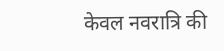केवल नवरात्रि की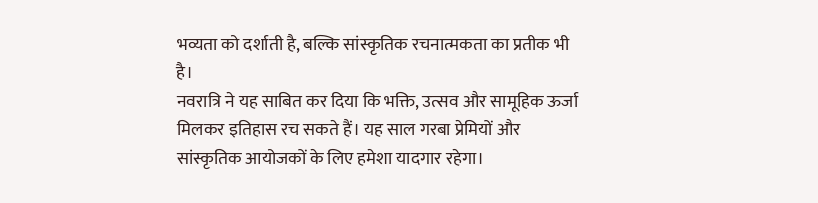भव्यता को दर्शाती है, बल्कि सांस्कृतिक रचनात्मकता का प्रतीक भी है।
नवरात्रि ने यह साबित कर दिया कि भक्ति, उत्सव और सामूहिक ऊर्जा मिलकर इतिहास रच सकते हैं। यह साल गरबा प्रेमियों और सांस्कृतिक आयोजकों के लिए हमेशा यादगार रहेगा।